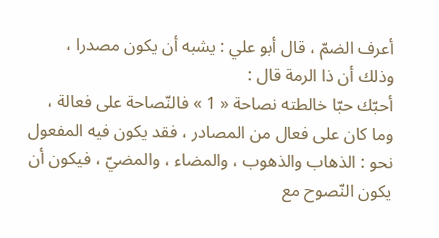أعرف الضمّ ، قال أبو علي : يشبه أن يكون مصدرا ، وذلك أن ذا الرمة قال :
أحبّك حبّا خالطته نصاحة « 1 » فالنّصاحة على فعالة ، وما كان على فعال من المصادر ، فقد يكون فيه المفعول نحو : الذهاب والذهوب ، والمضاء ، والمضيّ ، فيكون أن يكون النّصوح مع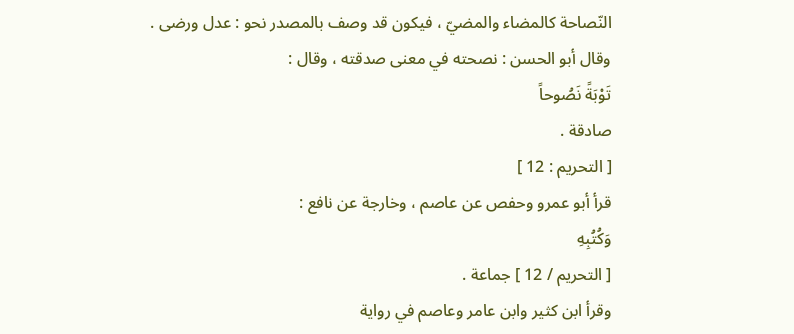النّصاحة كالمضاء والمضيّ ، فيكون قد وصف بالمصدر نحو : عدل ورضى . وقال أبو الحسن : نصحته في معنى صدقته ، وقال :
تَوْبَةً نَصُوحاً
صادقة .
[ التحريم : 12 ]
قرأ أبو عمرو وحفص عن عاصم ، وخارجة عن نافع :
وَكُتُبِهِ
[ التحريم / 12 ] جماعة .
وقرأ ابن كثير وابن عامر وعاصم في رواية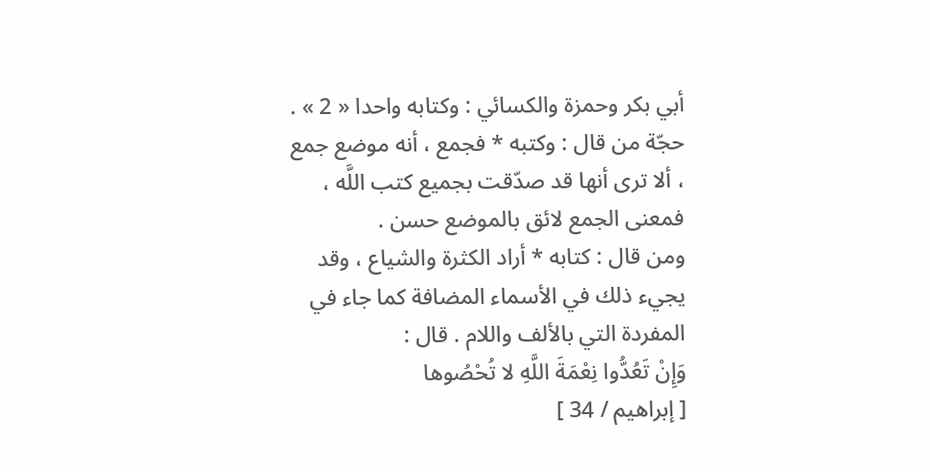أبي بكر وحمزة والكسائي : وكتابه واحدا « 2 » .
حجّة من قال : وكتبه * فجمع ، أنه موضع جمع ، ألا ترى أنها قد صدّقت بجميع كتب اللَّه ، فمعنى الجمع لائق بالموضع حسن .
ومن قال : كتابه * أراد الكثرة والشياع ، وقد يجيء ذلك في الأسماء المضافة كما جاء في المفردة التي بالألف واللام . قال :
وَإِنْ تَعُدُّوا نِعْمَةَ اللَّهِ لا تُحْصُوها
[ إبراهيم / 34 ]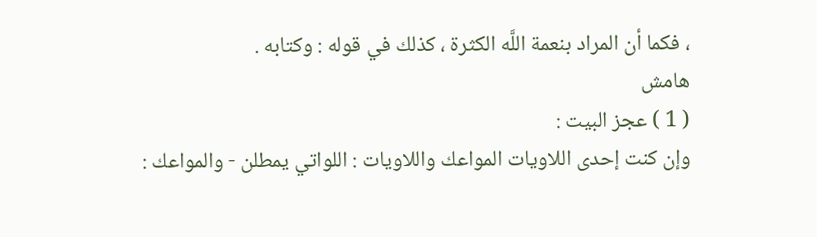، فكما أن المراد بنعمة اللَّه الكثرة ، كذلك في قوله : وكتابه .
هامش
( 1 ) عجز البيت :
وإن كنت إحدى اللاويات المواعك واللاويات : اللواتي يمطلن - والمواعك :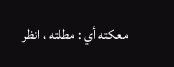معكته أي : مطلته ، انظر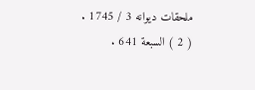ملحقات ديوانه 3 / 1745 .
( 2 ) السبعة 641 .